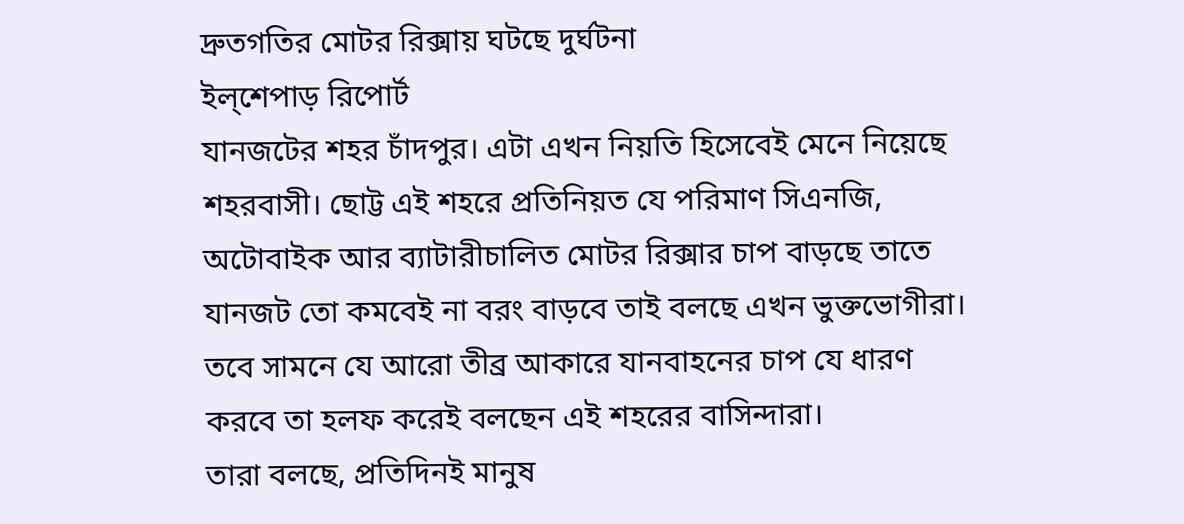দ্রুতগতির মোটর রিক্সায় ঘটছে দুর্ঘটনা
ইল্শেপাড় রিপোর্ট
যানজটের শহর চাঁদপুর। এটা এখন নিয়তি হিসেবেই মেনে নিয়েছে শহরবাসী। ছোট্ট এই শহরে প্রতিনিয়ত যে পরিমাণ সিএনজি, অটোবাইক আর ব্যাটারীচালিত মোটর রিক্সার চাপ বাড়ছে তাতে যানজট তো কমবেই না বরং বাড়বে তাই বলছে এখন ভুক্তভোগীরা। তবে সামনে যে আরো তীব্র আকারে যানবাহনের চাপ যে ধারণ করবে তা হলফ করেই বলছেন এই শহরের বাসিন্দারা।
তারা বলছে, প্রতিদিনই মানুষ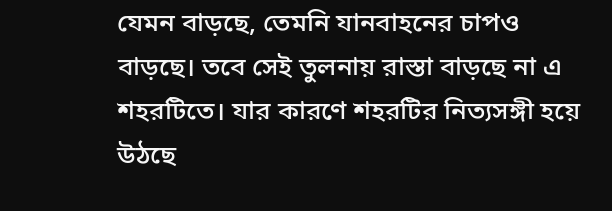যেমন বাড়ছে, তেমনি যানবাহনের চাপও বাড়ছে। তবে সেই তুলনায় রাস্তা বাড়ছে না এ শহরটিতে। যার কারণে শহরটির নিত্যসঙ্গী হয়ে উঠছে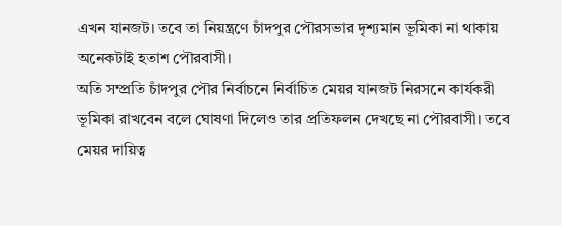এখন যানজট। তবে তা নিয়ন্ত্রণে চাঁদপুর পৌরসভার দৃশ্যমান ভূমিকা না থাকায় অনেকটাই হতাশ পৌরবাসী।
অতি সম্প্রতি চাঁদপুর পৌর নির্বাচনে নির্বাচিত মেয়র যানজট নিরসনে কার্যকরী ভূমিকা রাখবেন বলে ঘোষণা দিলেও তার প্রতিফলন দেখছে না পৌরবাসী। তবে মেয়র দায়িত্ব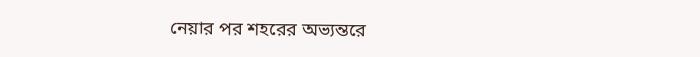নেয়ার পর শহরের অভ্যন্তরে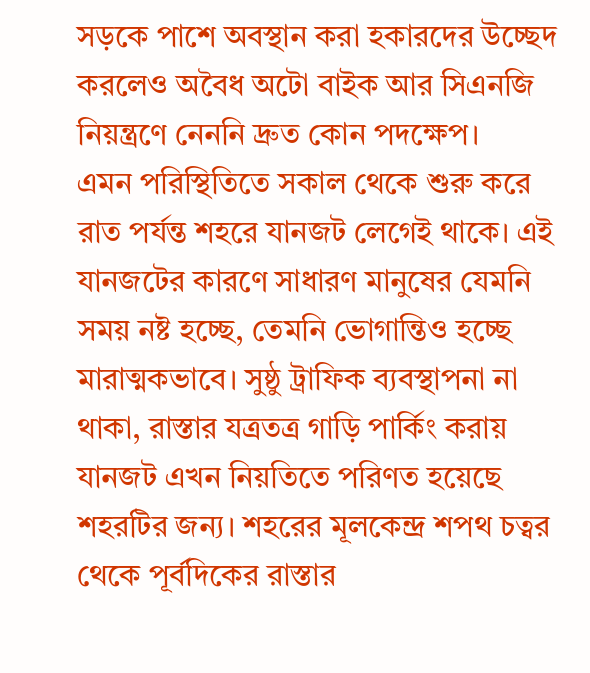সড়কে পাশে অবস্থান করা হকারদের উচ্ছেদ করলেও অবৈধ অটো বাইক আর সিএনজি নিয়ন্ত্রণে নেননি দ্রুত কোন পদক্ষেপ।
এমন পরিস্থিতিতে সকাল থেকে শুরু করে রাত পর্যন্ত শহরে যানজট লেগেই থাকে। এই যানজটের কারণে সাধারণ মানুষের যেমনি সময় নষ্ট হচ্ছে, তেমনি ভোগান্তিও হচ্ছে মারাত্মকভাবে। সুষ্ঠু ট্রাফিক ব্যবস্থাপনা না থাকা, রাস্তার যত্রতত্র গাড়ি পার্কিং করায় যানজট এখন নিয়তিতে পরিণত হয়েছে শহরটির জন্য। শহরের মূলকেন্দ্র শপথ চত্বর থেকে পূর্বদিকের রাস্তার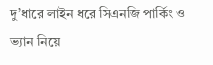দু’ধারে লাইন ধরে সিএনজি পার্কিং ও ভ্যান নিয়ে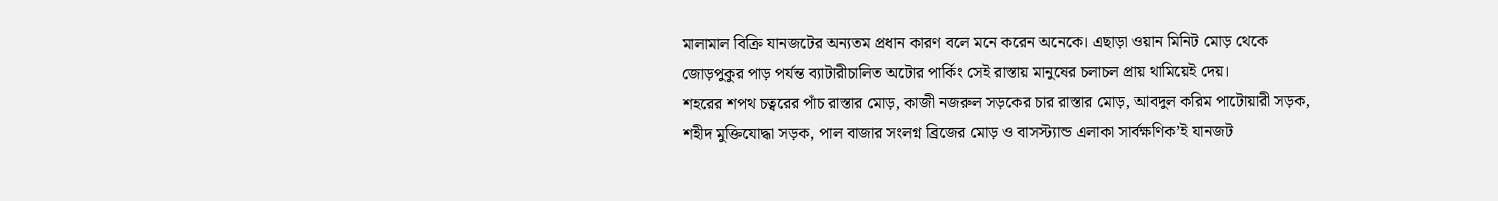মালামাল বিক্রি যানজটের অন্যতম প্রধান কারণ বলে মনে করেন অনেকে। এছাড়া ওয়ান মিনিট মোড় থেকে জোড়পুকুর পাড় পর্যন্ত ব্যাটারীচালিত অটোর পার্কিং সেই রাস্তায় মানুষের চলাচল প্রায় থামিয়েই দেয়।
শহরের শপথ চত্বরের পাঁচ রাস্তার মোড়, কাজী নজরুল সড়কের চার রাস্তার মোড়, আবদুল করিম পাটোয়ারী সড়ক, শহীদ মুক্তিযোদ্ধা সড়ক, পাল বাজার সংলগ্ন ব্রিজের মোড় ও বাসস্ট্যান্ড এলাকা সার্বক্ষণিক’ই যানজট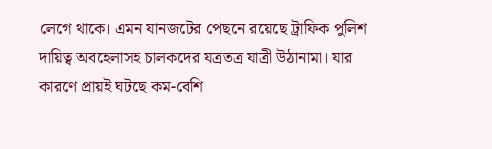লেগে থাকে। এমন যানজটের পেছনে রয়েছে ট্রাফিক পুলিশ দায়িত্ব অবহেলাসহ চালকদের যত্রতত্র যাত্রী উঠানামা। যার কারণে প্রায়ই ঘটছে কম-বেশি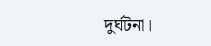দুর্ঘটনা।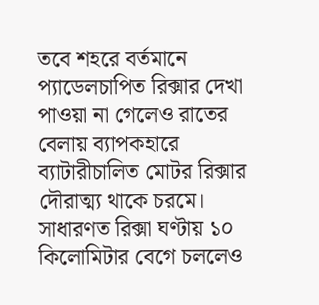তবে শহরে বর্তমানে প্যাডেলচাপিত রিক্সার দেখা পাওয়া না গেলেও রাতের বেলায় ব্যাপকহারে ব্যাটারীচালিত মোটর রিক্সার দৌরাত্ম্য থাকে চরমে। সাধারণত রিক্সা ঘণ্টায় ১০ কিলোমিটার বেগে চললেও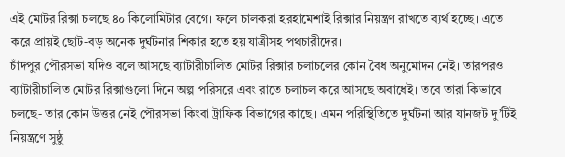এই মোটর রিক্সা চলছে ৪০ কিলোমিটার বেগে। ফলে চালকরা হরহামেশাই রিক্সার নিয়ন্ত্রণ রাখতে ব্যর্থ হচ্ছে। এতে করে প্রায়ই ছোট-বড় অনেক দুর্ঘটনার শিকার হতে হয় যাত্রীসহ পথচারীদের।
চাঁদপুর পৌরসভা যদিও বলে আসছে ব্যাটারীচালিত মোটর রিক্সার চলাচলের কোন বৈধ অনুমোদন নেই। তারপরও ব্যাটারীচালিত মোটর রিক্সাগুলো দিনে অল্প পরিসরে এবং রাতে চলাচল করে আসছে অবাধেই। তবে তারা কিভাবে চলছে- তার কোন উত্তর নেই পৌরসভা কিংবা ট্রাফিক বিভাগের কাছে। এমন পরিস্থিতিতে দুর্ঘটনা আর যানজট দু’টিই নিয়ন্ত্রণে সুষ্ঠু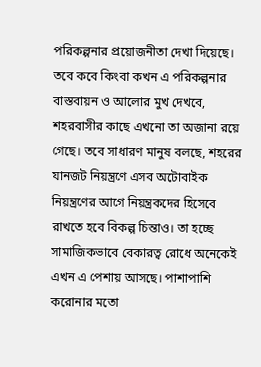পরিকল্পনার প্রয়োজনীতা দেখা দিয়েছে।
তবে কবে কিংবা কখন এ পরিকল্পনার বাস্তবায়ন ও আলোর মুখ দেখবে, শহরবাসীর কাছে এখনো তা অজানা রয়ে গেছে। তবে সাধারণ মানুষ বলছে, শহরের যানজট নিয়ন্ত্রণে এসব অটোবাইক নিয়ন্ত্রণের আগে নিয়ন্ত্রকদের হিসেবে রাখতে হবে বিকল্প চিন্তাও। তা হচ্ছে সামাজিকভাবে বেকারত্ব রোধে অনেকেই এখন এ পেশায় আসছে। পাশাপাশি করোনার মতো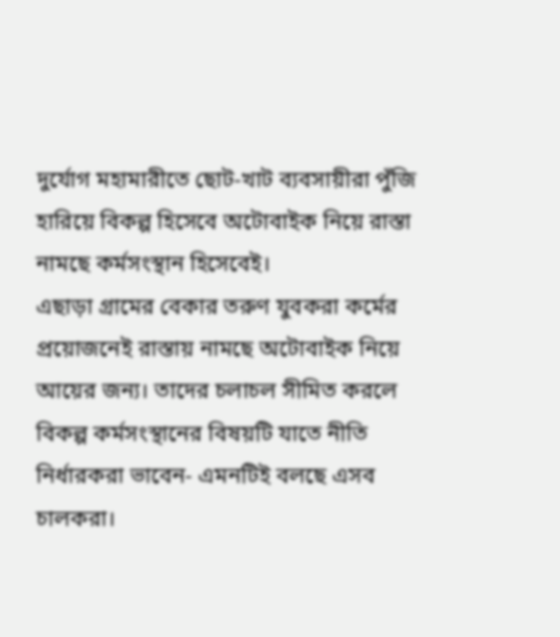দুর্যোগ মহামারীতে ছোট-খাট ব্যবসায়ীরা পুঁজি হারিয়ে বিকল্প হিসেবে অটোবাইক নিয়ে রাস্তা নামছে কর্মসংস্থান হিসেবেই।
এছাড়া গ্রামের বেকার তরুণ যুবকরা কর্মের প্রয়োজনেই রাস্তায় নামছে অটোবাইক নিয়ে আয়ের জন্য। তাদের চলাচল সীমিত করলে বিকল্প কর্মসংস্থানের বিষয়টি যাতে নীতি নির্ধারকরা ভাবেন- এমনটিই বলছে এসব চালকরা।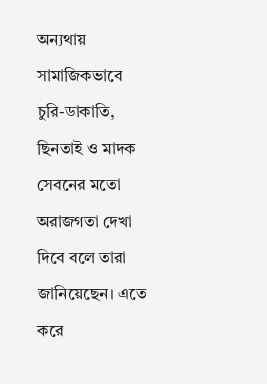অন্যথায় সামাজিকভাবে চুরি-ডাকাতি, ছিনতাই ও মাদক সেবনের মতো অরাজগতা দেখা দিবে বলে তারা জানিয়েছেন। এতে করে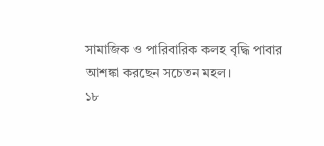সামাজিক ও পারিবারিক কলহ বৃদ্ধি পাবার আশঙ্কা করছেন সচেতন মহল।
১৮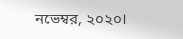নভেম্বর, ২০২০।